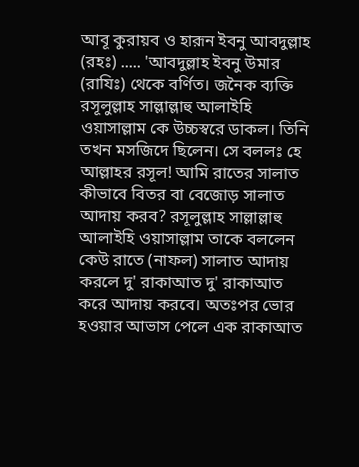আবূ কুরায়ব ও হারূন ইবনু আবদুল্লাহ (রহঃ) ..... 'আবদুল্লাহ ইবনু উমার (রাযিঃ) থেকে বর্ণিত। জনৈক ব্যক্তি রসূলুল্লাহ সাল্লাল্লাহু আলাইহি ওয়াসাল্লাম কে উচ্চস্বরে ডাকল। তিনি তখন মসজিদে ছিলেন। সে বললঃ হে আল্লাহর রসূল! আমি রাতের সালাত কীভাবে বিতর বা বেজোড় সালাত আদায় করব? রসূলুল্লাহ সাল্লাল্লাহু আলাইহি ওয়াসাল্লাম তাকে বললেন কেউ রাতে (নাফল) সালাত আদায় করলে দু' রাকাআত দু' রাকাআত করে আদায় করবে। অতঃপর ভোর হওয়ার আভাস পেলে এক রাকাআত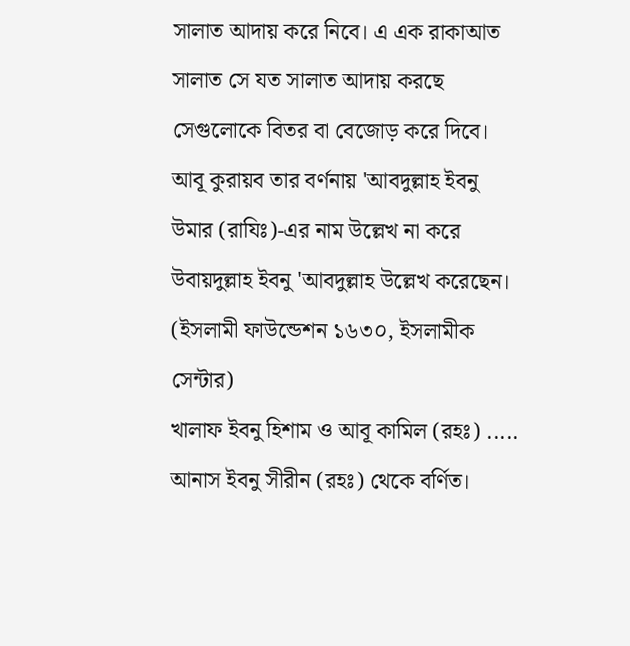সালাত আদায় করে নিবে। এ এক রাকাআত সালাত সে যত সালাত আদায় করছে সেগুলোকে বিতর বা বেজোড় করে দিবে। আবূ কুরায়ব তার বর্ণনায় 'আবদুল্লাহ ইবনু উমার (রাযিঃ)-এর নাম উল্লেখ না করে উবায়দুল্লাহ ইবনু 'আবদুল্লাহ উল্লেখ করেছেন। (ইসলামী ফাউন্ডেশন ১৬৩০, ইসলামীক সেন্টার)
খালাফ ইবনু হিশাম ও আবূ কামিল (রহঃ) ..... আনাস ইবনু সীরীন (রহঃ) থেকে বর্ণিত।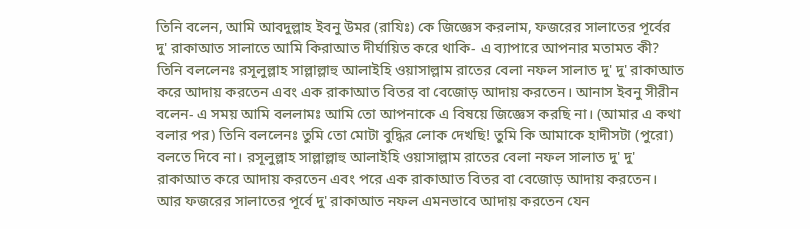তিনি বলেন, আমি আবদুল্লাহ ইবনু উমর (রাযিঃ) কে জিজ্ঞেস করলাম, ফজরের সালাতের পূর্বের দু' রাকাআত সালাতে আমি কিরাআত দীর্ঘায়িত করে থাকি- এ ব্যাপারে আপনার মতামত কী? তিনি বললেনঃ রসূলুল্লাহ সাল্লাল্লাহু আলাইহি ওয়াসাল্লাম রাতের বেলা নফল সালাত দু' দু' রাকাআত করে আদায় করতেন এবং এক রাকাআত বিতর বা বেজোড় আদায় করতেন। আনাস ইবনু সীরীন বলেন- এ সময় আমি বললামঃ আমি তো আপনাকে এ বিষয়ে জিজ্ঞেস করছি না। (আমার এ কথা বলার পর) তিনি বললেনঃ তুমি তো মোটা বুদ্ধির লোক দেখছি! তুমি কি আমাকে হাদীসটা (পুরো) বলতে দিবে না। রসূলুল্লাহ সাল্লাল্লাহু আলাইহি ওয়াসাল্লাম রাতের বেলা নফল সালাত দু' দু' রাকাআত করে আদায় করতেন এবং পরে এক রাকাআত বিতর বা বেজোড় আদায় করতেন। আর ফজরের সালাতের পূর্বে দু' রাকাআত নফল এমনভাবে আদায় করতেন যেন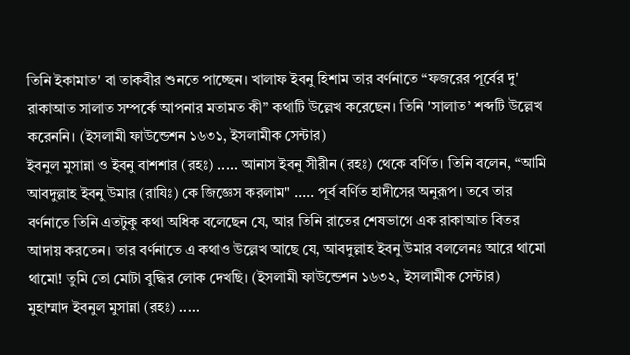তিনি ইকামাত' বা তাকবীর শুনতে পাচ্ছেন। খালাফ ইবনু হিশাম তার বর্ণনাতে “ফজরের পূর্বের দু' রাকাআত সালাত সম্পর্কে আপনার মতামত কী” কথাটি উল্লেখ করেছেন। তিনি 'সালাত’ শব্দটি উল্লেখ করেননি। (ইসলামী ফাউন্ডেশন ১৬৩১, ইসলামীক সেন্টার)
ইবনুল মুসান্না ও ইবনু বাশশার (রহঃ) ..... আনাস ইবনু সীরীন (রহঃ) থেকে বর্ণিত। তিনি বলেন, “আমি আবদুল্লাহ ইবনু উমার (রাযিঃ) কে জিজ্ঞেস করলাম" ..... পূর্ব বর্ণিত হাদীসের অনুরূপ। তবে তার বর্ণনাতে তিনি এতটুকু কথা অধিক বলেছেন যে, আর তিনি রাতের শেষভাগে এক রাকাআত বিতর আদায় করতেন। তার বর্ণনাতে এ কথাও উল্লেখ আছে যে, আবদুল্লাহ ইবনু উমার বললেনঃ আরে থামো থামো! তুমি তো মোটা বুদ্ধির লোক দেখছি। (ইসলামী ফাউন্ডেশন ১৬৩২, ইসলামীক সেন্টার)
মুহাম্মাদ ইবনুল মুসান্না (রহঃ) .....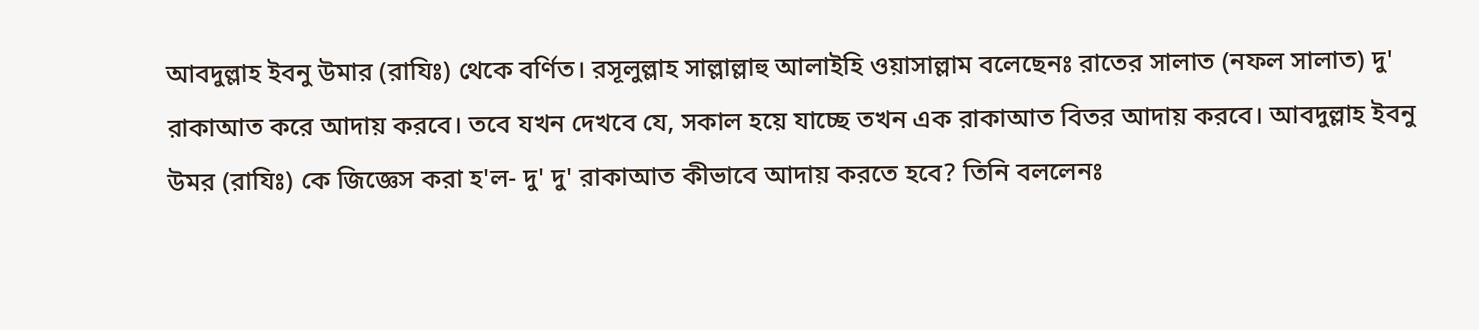আবদুল্লাহ ইবনু উমার (রাযিঃ) থেকে বর্ণিত। রসূলুল্লাহ সাল্লাল্লাহু আলাইহি ওয়াসাল্লাম বলেছেনঃ রাতের সালাত (নফল সালাত) দু' রাকাআত করে আদায় করবে। তবে যখন দেখবে যে, সকাল হয়ে যাচ্ছে তখন এক রাকাআত বিতর আদায় করবে। আবদুল্লাহ ইবনু উমর (রাযিঃ) কে জিজ্ঞেস করা হ'ল- দু' দু' রাকাআত কীভাবে আদায় করতে হবে? তিনি বললেনঃ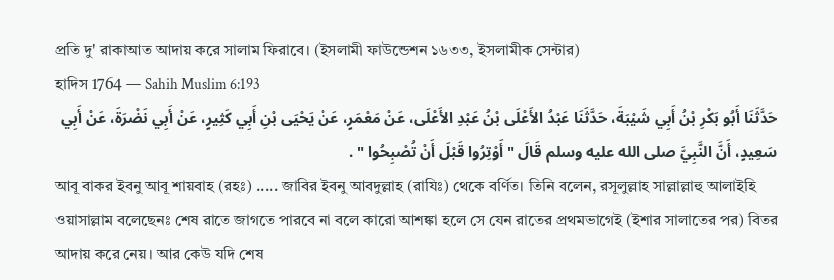প্রতি দু' রাকাআত আদায় করে সালাম ফিরাবে। (ইসলামী ফাউন্ডেশন ১৬৩৩, ইসলামীক সেন্টার)
হাদিস 1764 — Sahih Muslim 6:193
حَدَّثَنَا أَبُو بَكْرِ بْنُ أَبِي شَيْبَةَ، حَدَّثَنَا عَبْدُ الأَعْلَى بْنُ عَبْدِ الأَعْلَى، عَنْ مَعْمَرٍ، عَنْ يَحْيَى بْنِ أَبِي كَثِيرٍ، عَنْ أَبِي نَضْرَةَ، عَنْ أَبِي سَعِيدٍ، أَنَّ النَّبِيَّ صلى الله عليه وسلم قَالَ " أَوْتِرُوا قَبْلَ أَنْ تُصْبِحُوا " .
আবূ বাকর ইবনু আবূ শায়বাহ (রহঃ) ..... জাবির ইবনু আবদুল্লাহ (রাযিঃ) থেকে বর্ণিত। তিনি বলেন, রসূলুল্লাহ সাল্লাল্লাহু আলাইহি ওয়াসাল্লাম বলেছেনঃ শেষ রাতে জাগতে পারবে না বলে কারো আশঙ্কা হলে সে যেন রাতের প্রথমভাগেই (ইশার সালাতের পর) বিতর আদায় করে নেয়। আর কেউ যদি শেষ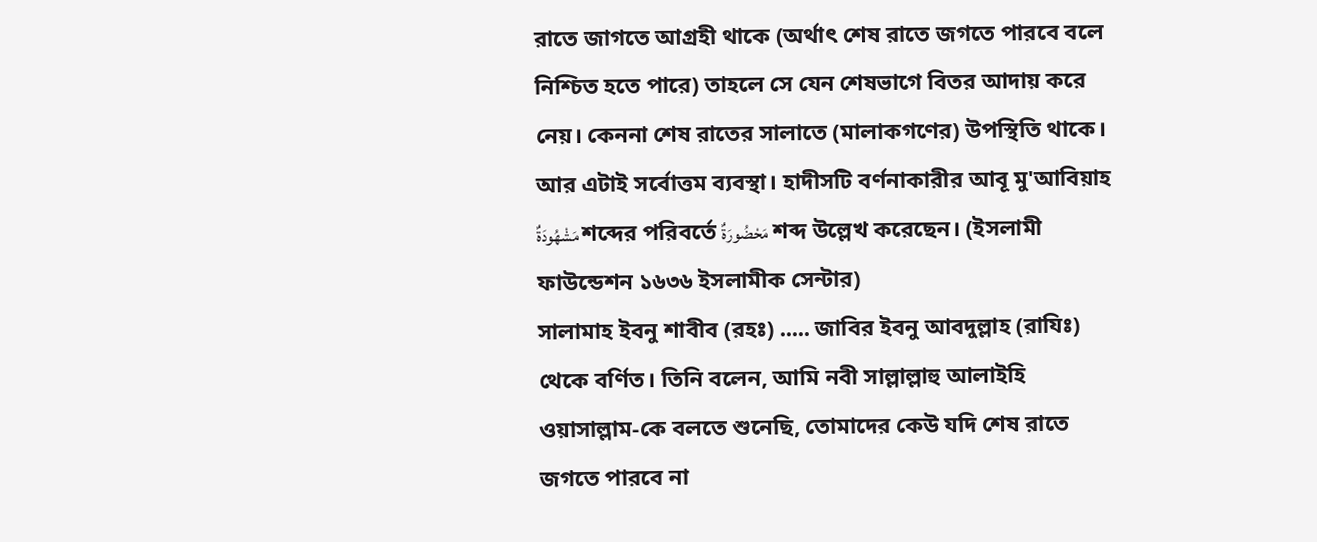রাতে জাগতে আগ্রহী থাকে (অর্থাৎ শেষ রাতে জগতে পারবে বলে নিশ্চিত হতে পারে) তাহলে সে যেন শেষভাগে বিতর আদায় করে নেয়। কেননা শেষ রাতের সালাতে (মালাকগণের) উপস্থিতি থাকে। আর এটাই সর্বোত্তম ব্যবস্থা। হাদীসটি বর্ণনাকারীর আবূ মু'আবিয়াহ مَشْهُودَةٌ শব্দের পরিবর্তে مَحْضُورَةٌ শব্দ উল্লেখ করেছেন। (ইসলামী ফাউন্ডেশন ১৬৩৬ ইসলামীক সেন্টার)
সালামাহ ইবনু শাবীব (রহঃ) ..... জাবির ইবনু আবদুল্লাহ (রাযিঃ) থেকে বর্ণিত। তিনি বলেন, আমি নবী সাল্লাল্লাহু আলাইহি ওয়াসাল্লাম-কে বলতে শুনেছি, তোমাদের কেউ যদি শেষ রাতে জগতে পারবে না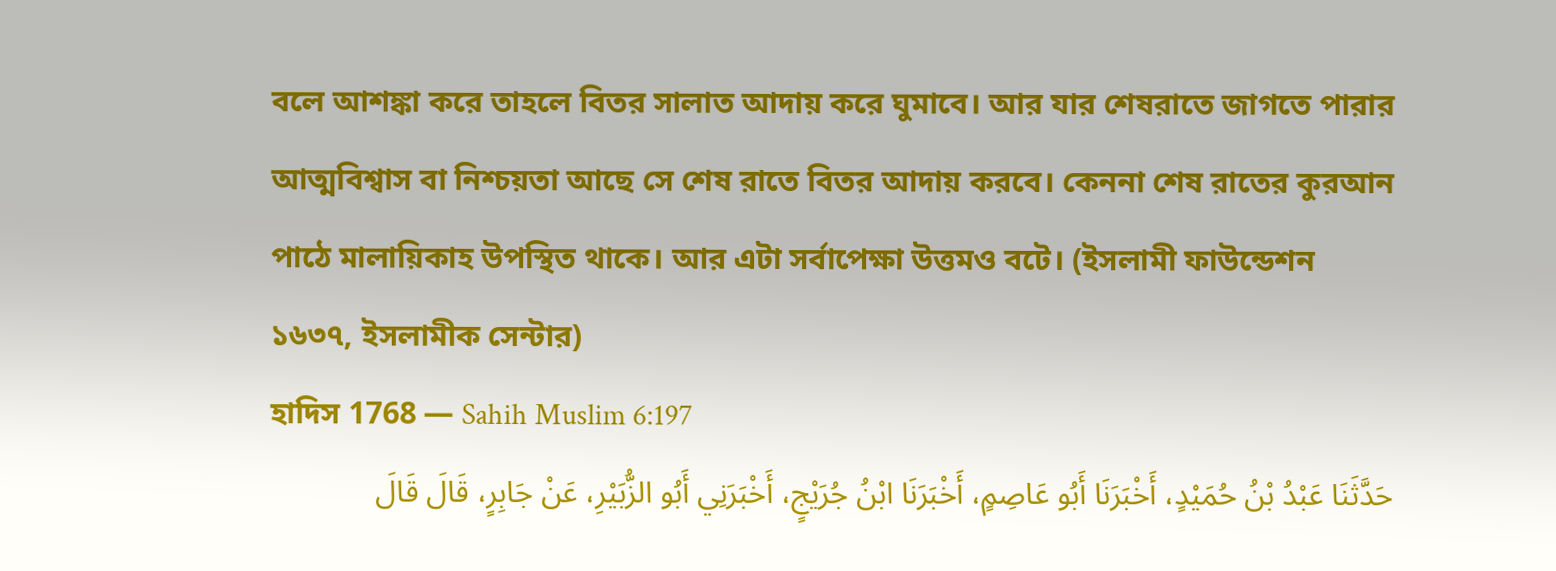বলে আশঙ্কা করে তাহলে বিতর সালাত আদায় করে ঘুমাবে। আর যার শেষরাতে জাগতে পারার আত্মবিশ্বাস বা নিশ্চয়তা আছে সে শেষ রাতে বিতর আদায় করবে। কেননা শেষ রাতের কুরআন পাঠে মালায়িকাহ উপস্থিত থাকে। আর এটা সর্বাপেক্ষা উত্তমও বটে। (ইসলামী ফাউন্ডেশন ১৬৩৭, ইসলামীক সেন্টার)
হাদিস 1768 — Sahih Muslim 6:197
حَدَّثَنَا عَبْدُ بْنُ حُمَيْدٍ، أَخْبَرَنَا أَبُو عَاصِمٍ، أَخْبَرَنَا ابْنُ جُرَيْجٍ، أَخْبَرَنِي أَبُو الزُّبَيْرِ، عَنْ جَابِرٍ، قَالَ قَالَ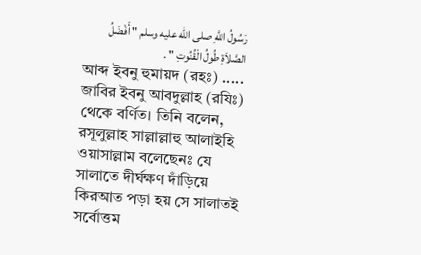رَسُولُ اللَّهِ صلى الله عليه وسلم " أَفْضَلُ الصَّلاَةِ طُولُ الْقُنُوتِ " .
আব্দ ইবনু হুমায়দ (রহঃ) ..... জাবির ইবনু আবদুল্লাহ (রযিঃ) থেকে বর্ণিত। তিনি বলেন, রসূলুল্লাহ সাল্লাল্লাহু আলাইহি ওয়াসাল্লাম বলেছেনঃ যে সালাতে দীর্ঘক্ষণ দাঁড়িয়ে কিরআত পড়া হয় সে সালাতই সর্বোত্তম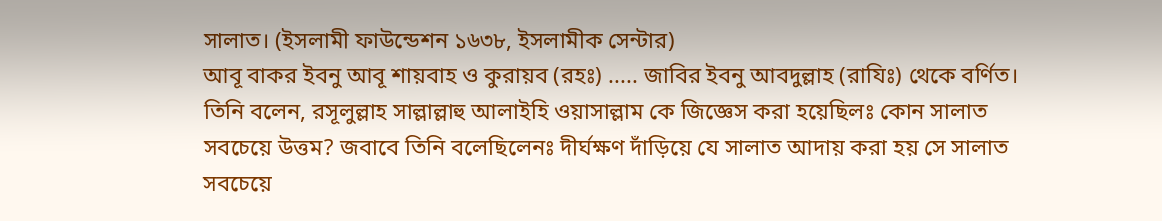সালাত। (ইসলামী ফাউন্ডেশন ১৬৩৮, ইসলামীক সেন্টার)
আবূ বাকর ইবনু আবূ শায়বাহ ও কুরায়ব (রহঃ) ..... জাবির ইবনু আবদুল্লাহ (রাযিঃ) থেকে বর্ণিত। তিনি বলেন, রসূলুল্লাহ সাল্লাল্লাহু আলাইহি ওয়াসাল্লাম কে জিজ্ঞেস করা হয়েছিলঃ কোন সালাত সবচেয়ে উত্তম? জবাবে তিনি বলেছিলেনঃ দীর্ঘক্ষণ দাঁড়িয়ে যে সালাত আদায় করা হয় সে সালাত সবচেয়ে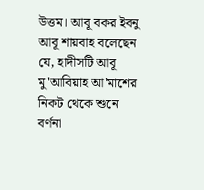উত্তম। আবূ বকর ইবনু আবূ শায়বাহ বলেছেন যে, হাদীসটি আবূ মু'আবিয়াহ আ'মাশের নিকট থেকে শুনে বর্ণনা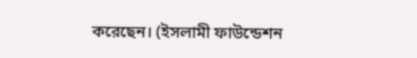করেছেন। (ইসলামী ফাউন্ডেশন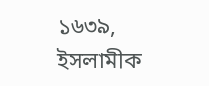১৬৩৯, ইসলামীক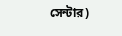সেন্টার)